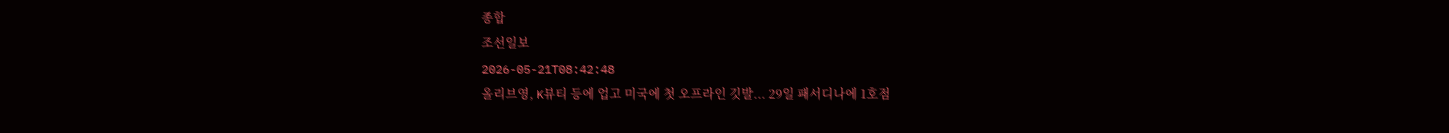종합
조선일보
2026-05-21T08:42:48
올리브영, K뷰티 등에 업고 미국에 첫 오프라인 깃발... 29일 패서디나에 1호점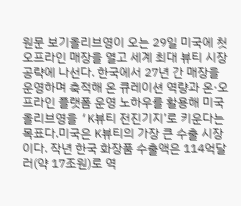원문 보기올리브영이 오는 29일 미국에 첫 오프라인 매장을 열고 세계 최대 뷰티 시장 공략에 나선다. 한국에서 27년 간 매장을 운영하며 축적해 온 큐레이션 역량과 온·오프라인 플랫폼 운영 노하우를 활용해 미국 올리브영을 ‘K뷰티 전진기지’로 키운다는 목표다.미국은 K뷰티의 가장 큰 수출 시장이다. 작년 한국 화장품 수출액은 114억달러(약 17조원)로 역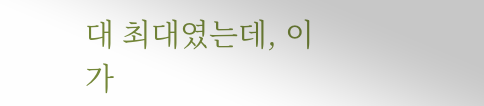대 최대였는데, 이 가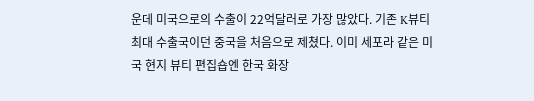운데 미국으로의 수출이 22억달러로 가장 많았다. 기존 K뷰티 최대 수출국이던 중국을 처음으로 제쳤다. 이미 세포라 같은 미국 현지 뷰티 편집숍엔 한국 화장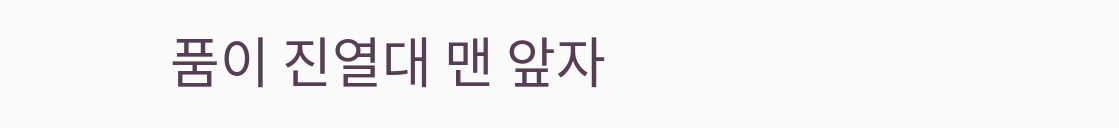품이 진열대 맨 앞자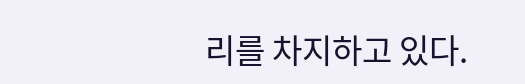리를 차지하고 있다.